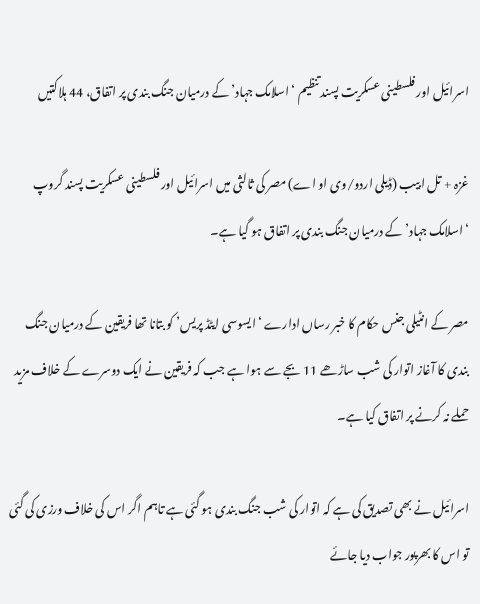اسرائیل اور فلسطینی عسکریت پسند تنظیم ‘اسلامک جہاد’ کے درمیان جنگ بندی پر اتفاق، 44 ہلاکتیں

غزہ + تل ابیب (ڈیلی اردو/وی او اے) مصر کی ثالثی میں اسرائیل اور فلسطینی عسکریت پسند گروپ ‘اسلامک جہاد’ کے درمیان جنگ بندی پر اتفاق ہو گیا ہے۔

مصر کے انٹیلی جنس حکام کا خبر رساں ادارے ‘ایسوسی ایٹڈ پریس’ کو بتانا تھا فریقین کے درمیان جنگ بندی کا آغاز اتوار کی شب ساڑھے 11 بجے سے ہوا ہے جب کہ فریقین نے ایک دوسرے کے خلاف مزید حملے نہ کرنے پر اتفاق کیا ہے۔

اسرائیل نے بھی تصدیق کی ہے کہ اتوار کی شب جنگ بندی ہو گئی ہے تاہم اگر اس کی خلاف ورزی کی گئی تو اس کا بھرپور جواب دیا جائے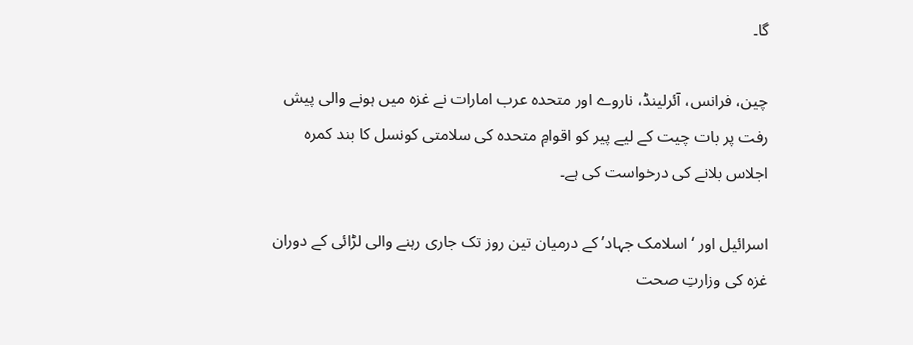گا۔

چین، فرانس، آئرلینڈ، ناروے اور متحدہ عرب امارات نے غزہ میں ہونے والی پیش رفت پر بات چیت کے لیے پیر کو اقوامِ متحدہ کی سلامتی کونسل کا بند کمرہ اجلاس بلانے کی درخواست کی ہے۔

اسرائیل اور ‘اسلامک جہاد’ کے درمیان تین روز تک جاری رہنے والی لڑائی کے دوران غزہ کی وزارتِ صحت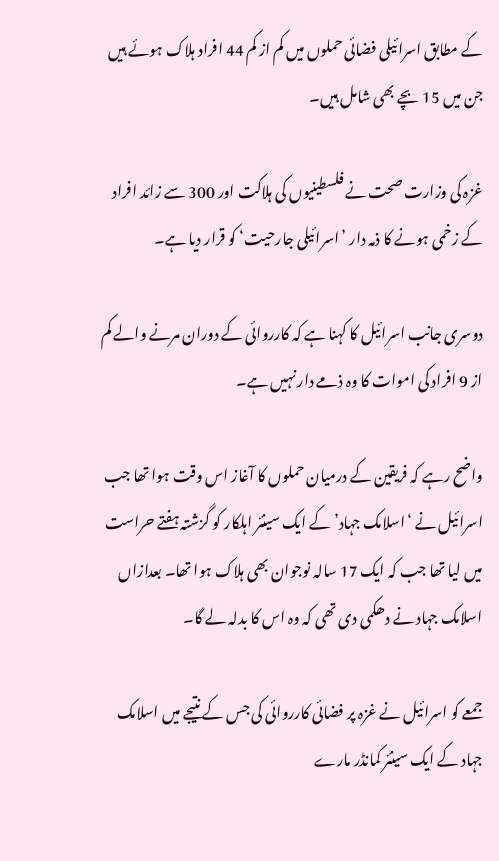کے مطابق اسرائیلی فضائی حملوں میں کم از کم 44 افراد ہلاک ہوئے ہیں جن میں 15 بچے بھی شامل ہیں۔

غزہ کی وزارت صحت نے فلسطینیوں کی ہلاکت اور 300 سے زائد افراد کے زخمی ہونے کا ذمہ دار ’اسرائیلی جارحیت‘ کو قرار دیا ہے۔

دوسری جانب اسرائیل کا کہنا ہے کہ کارروائی کے دوران مرنے والے کم از 9 افراد کی اموات کا وہ ذمے دار نہیں ہے۔

واضح رہے کہ فریقین کے درمیان حملوں کا آغاز اس وقت ہوا تھا جب اسرائیل نے ‘اسلامک جہاد’کے ایک سینئر اہلکار کو گزشتہ ہفتے حراست میں لیا تھا جب کہ ایک 17 سالہ نوجوان بھی ہلاک ہوا تھا۔ بعدازاں اسلامک جہاد نے دھکمی دی تھی کہ وہ اس کا بدلہ لے گا۔

جمعے کو اسرائیل نے غزہ پر فضائی کارروائی کی جس کے نتیجے میں اسلامک جہاد کے ایک سینئر کمانڈر مارے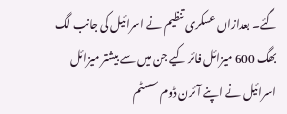گئے۔ بعدازاں عسکری تنظیم نے اسرائیل کی جانب لگ بھگ 600 میزائل فائر کیے جن میں سے بیشتر میزائل اسرائیل نے اپنے آئرن ڈوم سسٹم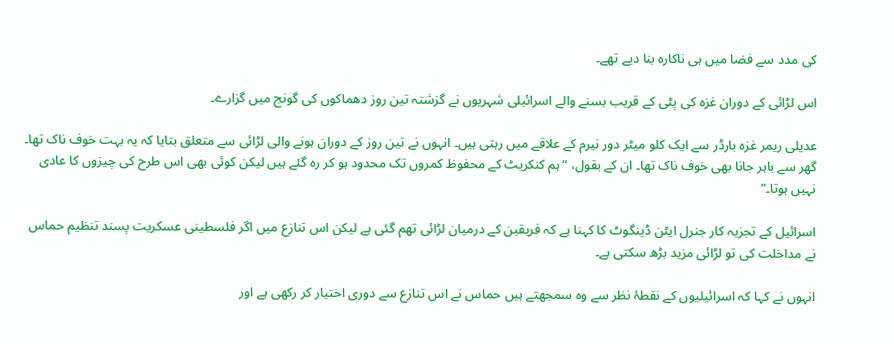کی مدد سے فضا میں ہی ناکارہ بنا دیے تھے۔

اس لڑائی کے دوران غزہ کی پٹی کے قریب بسنے والے اسرائیلی شہریوں نے گزشتہ تین روز دھماکوں کی گونج میں گزارے۔

عدیلی ریمر غزہ بارڈر سے ایک کلو میٹر دور نیرم کے علاقے میں رہتی ہیں۔ انہوں نے تین روز کے دوران ہونے والی لڑائی سے متعلق بتایا کہ یہ بہت خوف ناک تھا۔ گھر سے باہر جانا بھی خوف ناک تھا۔ ان کے بقول، “ہم کنکریٹ کے محفوظ کمروں تک محدود ہو کر رہ گئے ہیں لیکن کوئی بھی اس طرح کی چیزوں کا عادی نہیں ہوتا۔”

اسرائیل کے تجزیہ کار جنرل ایٹن ڈینگوٹ کا کہنا ہے کہ فریقین کے درمیان لڑائی تھم گئی ہے لیکن اس تنازع میں اگر فلسطینی عسکریت پسند تنظیم حماس نے مداخلت کی تو لڑائی مزید بڑھ سکتی ہے۔

انہوں نے کہا کہ اسرائیلیوں کے نقطۂ نظر سے وہ سمجھتے ہیں حماس نے اس تنازع سے دوری اختیار کر رکھی ہے اور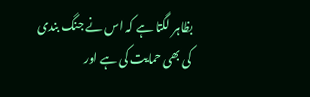بظاہر لگتا ہے کہ اس نے جنگ بندی کی بھی حمایت کی ہے اور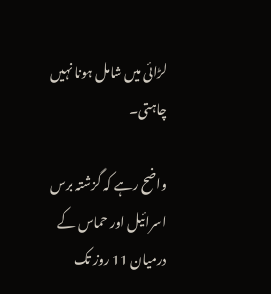لڑائی میں شامل ہونا نہیں چاہتی۔

واضح رہے کہ گزشتہ برس اسرائیل اور حماس کے درمیان 11 روز تک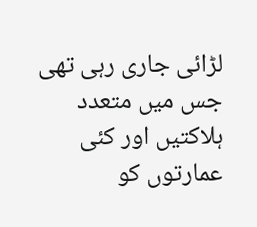لڑائی جاری رہی تھی جس میں متعدد ہلاکتیں اور کئی عمارتوں کو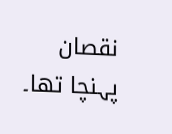نقصان پہنچا تھا۔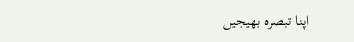اپنا تبصرہ بھیجیں